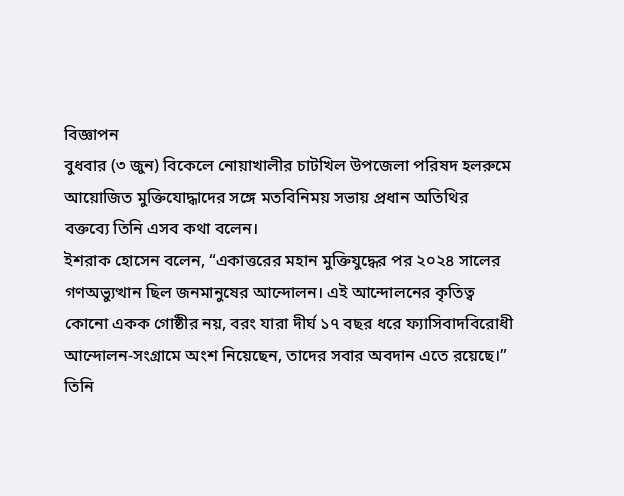বিজ্ঞাপন
বুধবার (৩ জুন) বিকেলে নোয়াখালীর চাটখিল উপজেলা পরিষদ হলরুমে আয়োজিত মুক্তিযোদ্ধাদের সঙ্গে মতবিনিময় সভায় প্রধান অতিথির বক্তব্যে তিনি এসব কথা বলেন।
ইশরাক হোসেন বলেন, “একাত্তরের মহান মুক্তিযুদ্ধের পর ২০২৪ সালের গণঅভ্যুত্থান ছিল জনমানুষের আন্দোলন। এই আন্দোলনের কৃতিত্ব কোনো একক গোষ্ঠীর নয়, বরং যারা দীর্ঘ ১৭ বছর ধরে ফ্যাসিবাদবিরোধী আন্দোলন-সংগ্রামে অংশ নিয়েছেন, তাদের সবার অবদান এতে রয়েছে।”
তিনি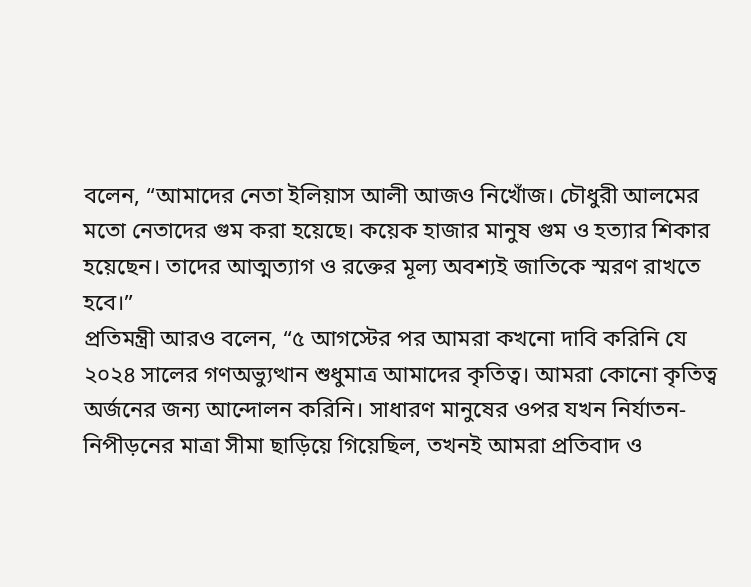বলেন, “আমাদের নেতা ইলিয়াস আলী আজও নিখোঁজ। চৌধুরী আলমের মতো নেতাদের গুম করা হয়েছে। কয়েক হাজার মানুষ গুম ও হত্যার শিকার হয়েছেন। তাদের আত্মত্যাগ ও রক্তের মূল্য অবশ্যই জাতিকে স্মরণ রাখতে হবে।”
প্রতিমন্ত্রী আরও বলেন, “৫ আগস্টের পর আমরা কখনো দাবি করিনি যে ২০২৪ সালের গণঅভ্যুত্থান শুধুমাত্র আমাদের কৃতিত্ব। আমরা কোনো কৃতিত্ব অর্জনের জন্য আন্দোলন করিনি। সাধারণ মানুষের ওপর যখন নির্যাতন-নিপীড়নের মাত্রা সীমা ছাড়িয়ে গিয়েছিল, তখনই আমরা প্রতিবাদ ও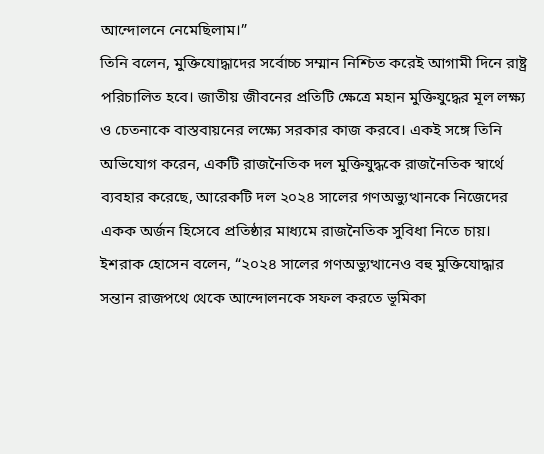আন্দোলনে নেমেছিলাম।”
তিনি বলেন, মুক্তিযোদ্ধাদের সর্বোচ্চ সম্মান নিশ্চিত করেই আগামী দিনে রাষ্ট্র পরিচালিত হবে। জাতীয় জীবনের প্রতিটি ক্ষেত্রে মহান মুক্তিযুদ্ধের মূল লক্ষ্য ও চেতনাকে বাস্তবায়নের লক্ষ্যে সরকার কাজ করবে। একই সঙ্গে তিনি অভিযোগ করেন, একটি রাজনৈতিক দল মুক্তিযুদ্ধকে রাজনৈতিক স্বার্থে ব্যবহার করেছে, আরেকটি দল ২০২৪ সালের গণঅভ্যুত্থানকে নিজেদের একক অর্জন হিসেবে প্রতিষ্ঠার মাধ্যমে রাজনৈতিক সুবিধা নিতে চায়।
ইশরাক হোসেন বলেন, “২০২৪ সালের গণঅভ্যুত্থানেও বহু মুক্তিযোদ্ধার সন্তান রাজপথে থেকে আন্দোলনকে সফল করতে ভূমিকা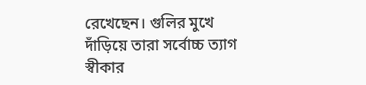রেখেছেন। গুলির মুখে দাঁড়িয়ে তারা সর্বোচ্চ ত্যাগ স্বীকার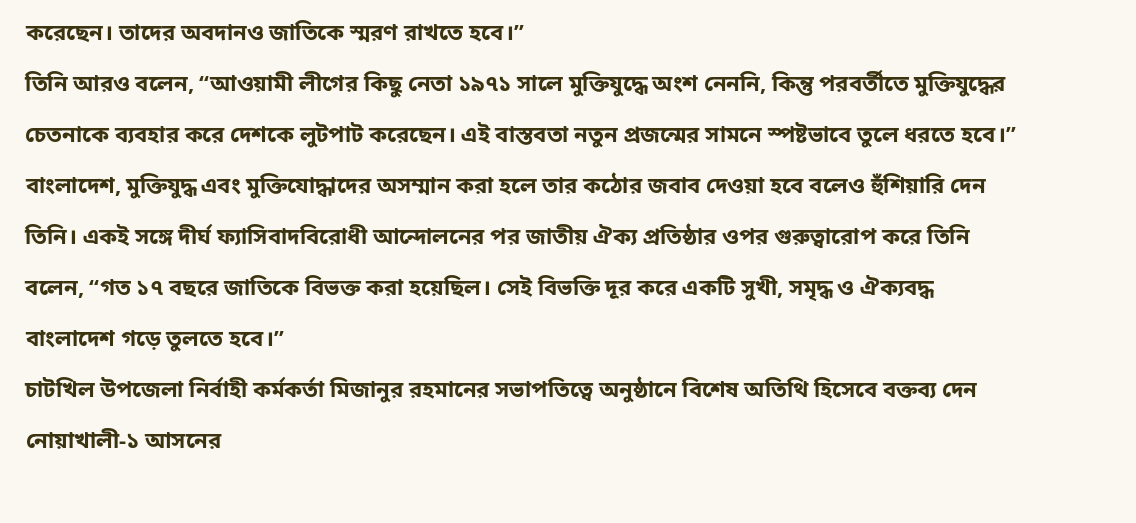করেছেন। তাদের অবদানও জাতিকে স্মরণ রাখতে হবে।”
তিনি আরও বলেন, “আওয়ামী লীগের কিছু নেতা ১৯৭১ সালে মুক্তিযুদ্ধে অংশ নেননি, কিন্তু পরবর্তীতে মুক্তিযুদ্ধের চেতনাকে ব্যবহার করে দেশকে লুটপাট করেছেন। এই বাস্তবতা নতুন প্রজন্মের সামনে স্পষ্টভাবে তুলে ধরতে হবে।”
বাংলাদেশ, মুক্তিযুদ্ধ এবং মুক্তিযোদ্ধাদের অসম্মান করা হলে তার কঠোর জবাব দেওয়া হবে বলেও হুঁশিয়ারি দেন তিনি। একই সঙ্গে দীর্ঘ ফ্যাসিবাদবিরোধী আন্দোলনের পর জাতীয় ঐক্য প্রতিষ্ঠার ওপর গুরুত্বারোপ করে তিনি বলেন, “গত ১৭ বছরে জাতিকে বিভক্ত করা হয়েছিল। সেই বিভক্তি দূর করে একটি সুখী, সমৃদ্ধ ও ঐক্যবদ্ধ বাংলাদেশ গড়ে তুলতে হবে।”
চাটখিল উপজেলা নির্বাহী কর্মকর্তা মিজানুর রহমানের সভাপতিত্বে অনুষ্ঠানে বিশেষ অতিথি হিসেবে বক্তব্য দেন নোয়াখালী-১ আসনের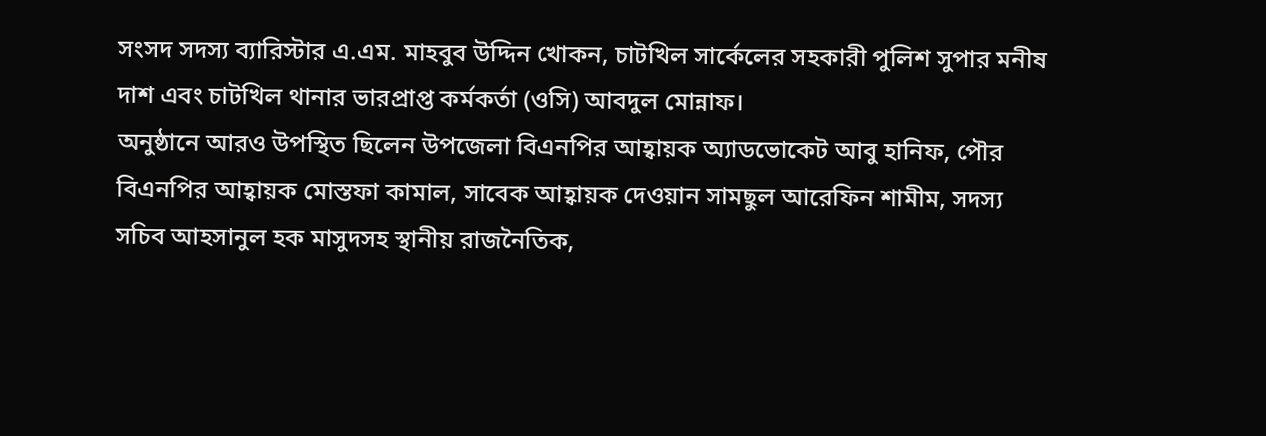সংসদ সদস্য ব্যারিস্টার এ.এম. মাহবুব উদ্দিন খোকন, চাটখিল সার্কেলের সহকারী পুলিশ সুপার মনীষ দাশ এবং চাটখিল থানার ভারপ্রাপ্ত কর্মকর্তা (ওসি) আবদুল মোন্নাফ।
অনুষ্ঠানে আরও উপস্থিত ছিলেন উপজেলা বিএনপির আহ্বায়ক অ্যাডভোকেট আবু হানিফ, পৌর বিএনপির আহ্বায়ক মোস্তফা কামাল, সাবেক আহ্বায়ক দেওয়ান সামছুল আরেফিন শামীম, সদস্য সচিব আহসানুল হক মাসুদসহ স্থানীয় রাজনৈতিক,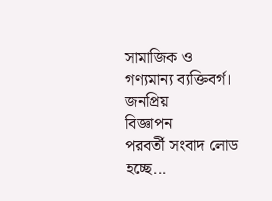সামাজিক ও গণ্যমান্য ব্যক্তিবর্গ।
জনপ্রিয়
বিজ্ঞাপন
পরবর্তী সংবাদ লোড হচ্ছে...